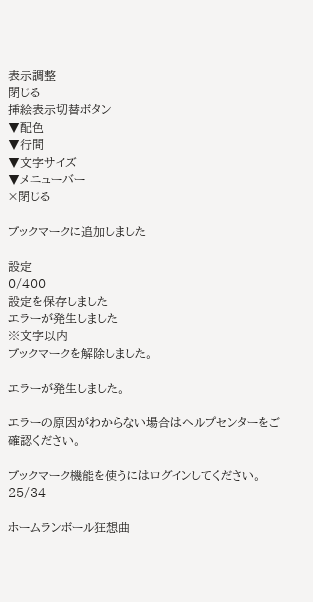表示調整
閉じる
挿絵表示切替ボタン
▼配色
▼行間
▼文字サイズ
▼メニューバー
×閉じる

ブックマークに追加しました

設定
0/400
設定を保存しました
エラーが発生しました
※文字以内
ブックマークを解除しました。

エラーが発生しました。

エラーの原因がわからない場合はヘルプセンターをご確認ください。

ブックマーク機能を使うにはログインしてください。
25/34

ホームランボール狂想曲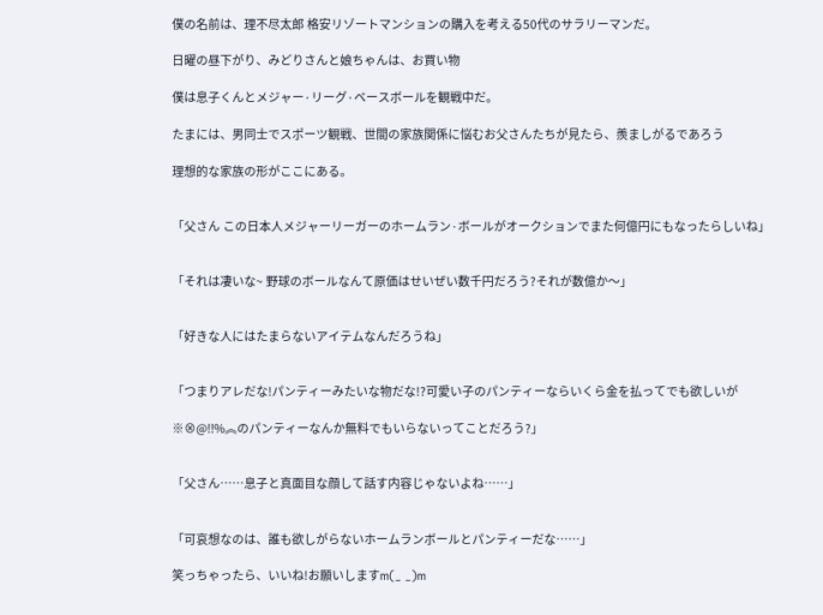僕の名前は、理不尽太郎 格安リゾートマンションの購入を考える50代のサラリーマンだ。

日曜の昼下がり、みどりさんと娘ちゃんは、お買い物

僕は息子くんとメジャー·リーグ·ベースボールを観戦中だ。

たまには、男同士でスポーツ観戦、世間の家族関係に悩むお父さんたちが見たら、羨ましがるであろう

理想的な家族の形がここにある。


「父さん この日本人メジャーリーガーのホームラン·ボールがオークションでまた何億円にもなったらしいね」


「それは凄いな~ 野球のボールなんて原価はせいぜい数千円だろう?それが数億か〜」


「好きな人にはたまらないアイテムなんだろうね」


「つまりアレだな!パンティーみたいな物だな!?可愛い子のパンティーならいくら金を払ってでも欲しいが

※⊗@‼%︽のパンティーなんか無料でもいらないってことだろう?」


「父さん……息子と真面目な顔して話す内容じゃないよね……」


「可哀想なのは、誰も欲しがらないホームランボールとパンティーだな……」

笑っちゃったら、いいね!お願いしますm(_ _)m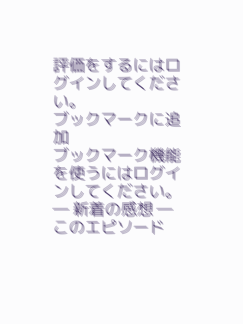評価をするにはログインしてください。
ブックマークに追加
ブックマーク機能を使うにはログインしてください。
― 新着の感想 ―
このエピソード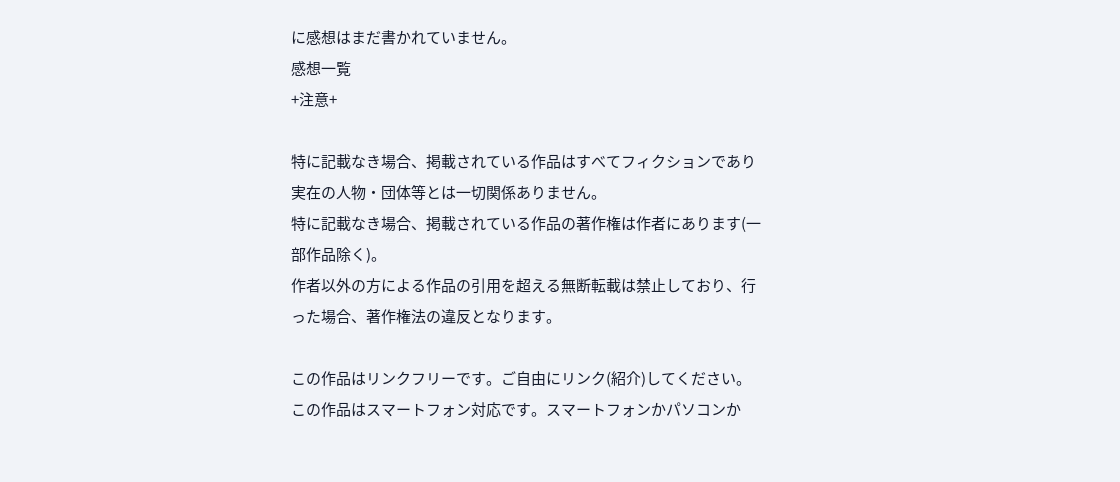に感想はまだ書かれていません。
感想一覧
+注意+

特に記載なき場合、掲載されている作品はすべてフィクションであり実在の人物・団体等とは一切関係ありません。
特に記載なき場合、掲載されている作品の著作権は作者にあります(一部作品除く)。
作者以外の方による作品の引用を超える無断転載は禁止しており、行った場合、著作権法の違反となります。

この作品はリンクフリーです。ご自由にリンク(紹介)してください。
この作品はスマートフォン対応です。スマートフォンかパソコンか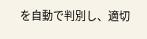を自動で判別し、適切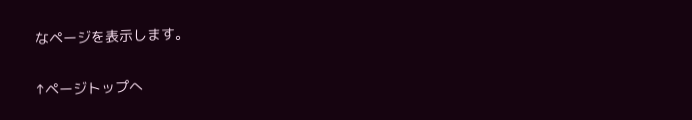なページを表示します。

↑ページトップへ